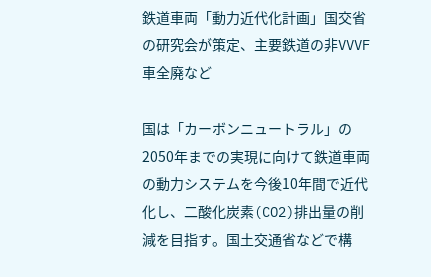鉄道車両「動力近代化計画」国交省の研究会が策定、主要鉄道の非VVVF車全廃など

国は「カーボンニュートラル」の2050年までの実現に向けて鉄道車両の動力システムを今後10年間で近代化し、二酸化炭素(CO2)排出量の削減を目指す。国土交通省などで構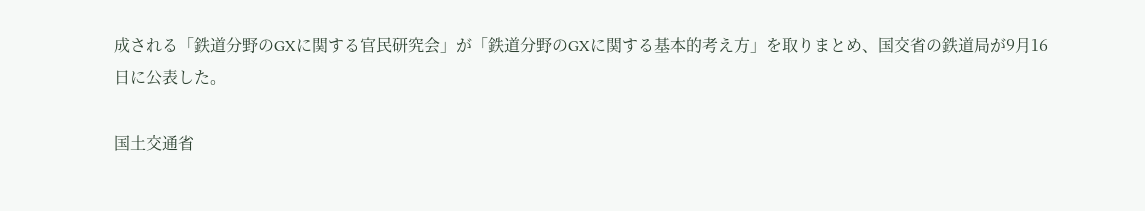成される「鉄道分野のGXに関する官民研究会」が「鉄道分野のGXに関する基本的考え方」を取りまとめ、国交省の鉄道局が9月16日に公表した。

国土交通省